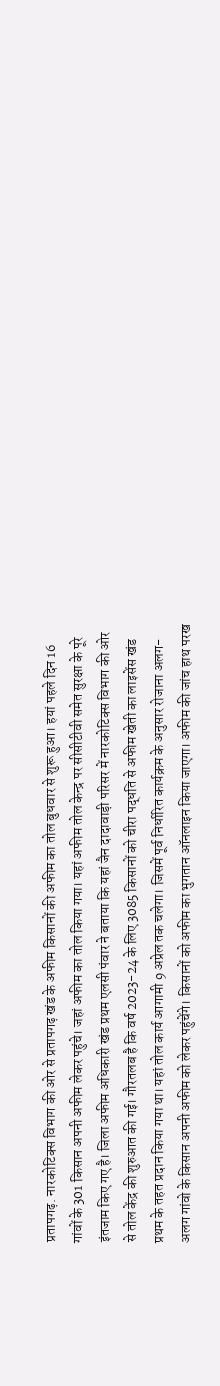प्रतापगढ़. नारकोटिक्स विभाग की ओर से प्रतापगढ़ खंड के अफीम किसानों की अफीम का तोल बुधवार से शुरू हुआ। हयां पहले दिन 16 गांवों के 301 किसान अपनी अफीम लेकर पहुंचे। जहां अफीम का तोल किया गया। यहां अफीम तोल केन्द्र पर सीसीटीवी समेत सुरक्षा के पूरे इंतजाम किए गए है। जिला अफीम अधिकारी खंड प्रथम एलसी पंवार ने बताया कि यहां जैन दादावाड़ी परिसर में नारकोटिक्स विभाग की ओर से तोल केंद्र की शुरुआत की गई। गौरतलब है कि वर्ष 2023-24 के लिए 3085 किसानों को चीरा पद्धति से अफीम खेती का लाइसेंस खंड प्रथम के तहत प्रदान किया गया था। यहां तोल कार्य आगामी 9 अप्रेल तक चलेगा। जिसमें पूर्व निर्धारित कार्यक्रम के अनुसार रोजाना अलग-अलग गांवो के किसान अपनी अफीम को लेकर पहुंचेंगे। किसानों को अफीम का भुगतान ऑनलाइन किया जाएगा। अफीम की जांच हाथ परख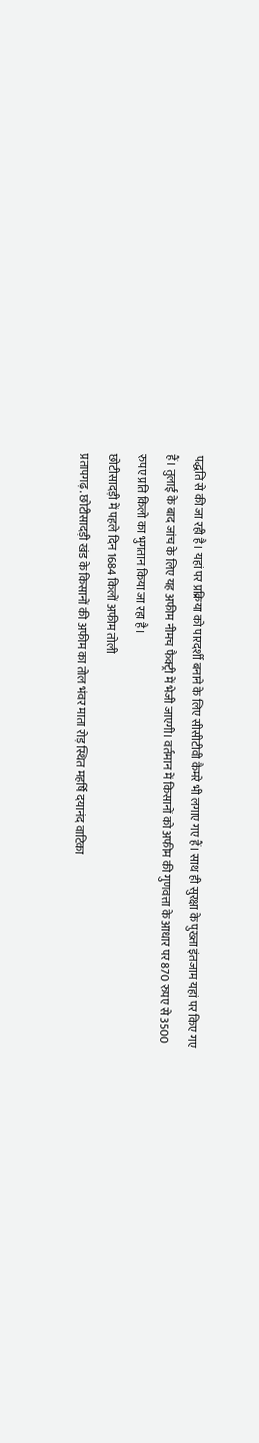पद्धति से की जा रही है। यहां पर प्रक्रिया को पारदर्शी बनाने के लिए सीसीटीवी कैमरे भी लगाए गए हैं। साथ ही सुरक्षा के पुख्ता इंतजाम यहां पर किए गए हैं। तुलाई के बाद जांच के लिए यह अफीम नीमच फैक्ट्री में भेजी जाएगी। वर्तमान में किसानों को अफीम की गुणवत्ता के आधार पर 870 रुपए से 3500 रुपए प्रति किलो का भुगतान किया जा रहा है।
छोटीसादड़ी में पहले दिन 1684 किलों अफीम तोली
प्रतापगढ़. छोटीसादड़ी खंड के किसानों की अफीम का तोल भंवर माता रोड़ स्थित महर्षि दयानंद वाटिका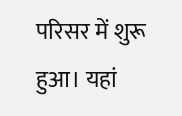परिसर में शुरू हुआ। यहां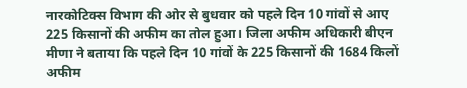नारकोटिक्स विभाग की ओर से बुधवार को पहले दिन 10 गांवों से आए 225 किसानों की अफीम का तोल हुआ। जिला अफीम अधिकारी बीएन मीणा ने बताया कि पहले दिन 10 गांवों के 225 किसानों की 1684 किलों अफीम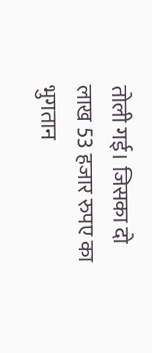तोली गई। जिसका दो लाख 53 हजार रुपए का भुगतान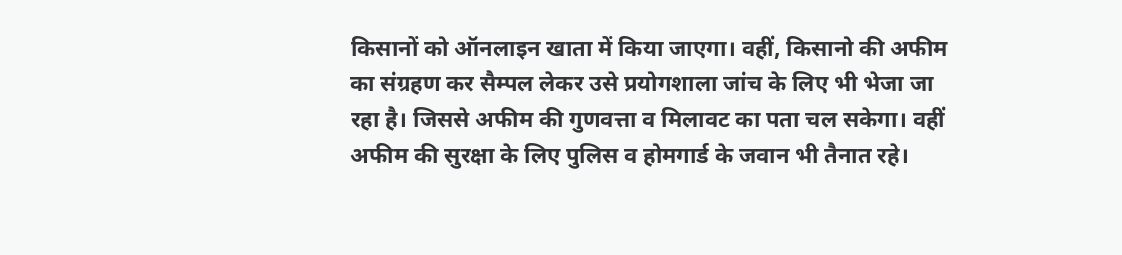किसानों को ऑनलाइन खाता में किया जाएगा। वहीं, किसानो की अफीम का संग्रहण कर सैम्पल लेकर उसे प्रयोगशाला जांच के लिए भी भेजा जा रहा है। जिससे अफीम की गुणवत्ता व मिलावट का पता चल सकेगा। वहीं अफीम की सुरक्षा के लिए पुलिस व होमगार्ड के जवान भी तैनात रहे।